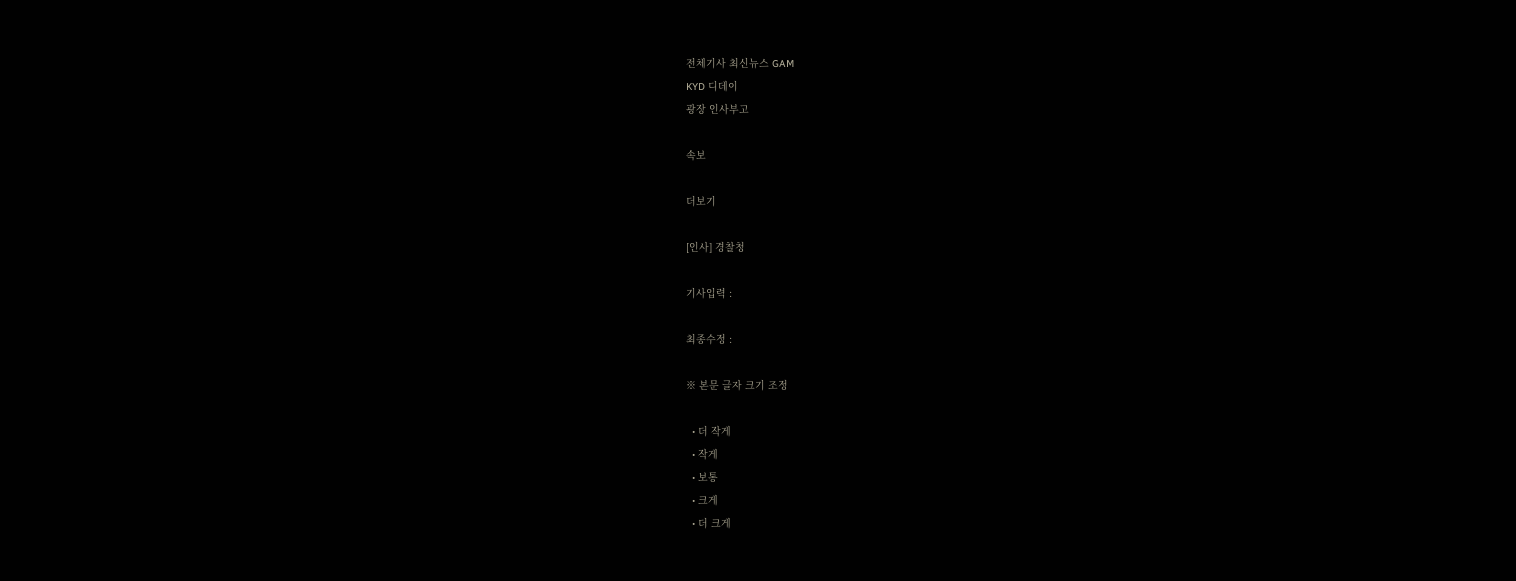전체기사 최신뉴스 GAM
KYD 디데이
광장 인사부고

속보

더보기

[인사] 경찰청

기사입력 :

최종수정 :

※ 본문 글자 크기 조정

  • 더 작게
  • 작게
  • 보통
  • 크게
  • 더 크게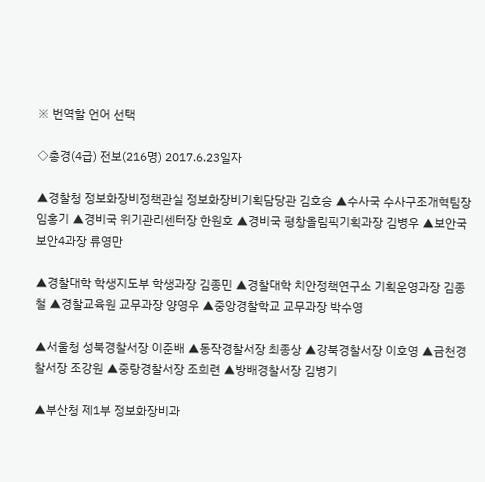※ 번역할 언어 선택

◇총경(4급) 전보(216명) 2017.6.23일자

▲경찰청 정보화장비정책관실 정보화장비기획담당관 김호승 ▲수사국 수사구조개혁팀장 임홍기 ▲경비국 위기관리센터장 한원호 ▲경비국 평창올림픽기획과장 김병우 ▲보안국 보안4과장 류영만

▲경찰대학 학생지도부 학생과장 김종민 ▲경찰대학 치안정책연구소 기획운영과장 김종철 ▲경찰교육원 교무과장 양영우 ▲중앙경찰학교 교무과장 박수영

▲서울청 성북경찰서장 이준배 ▲동작경찰서장 최종상 ▲강북경찰서장 이호영 ▲금천경찰서장 조강원 ▲중랑경찰서장 조희련 ▲방배경찰서장 김병기

▲부산청 제1부 정보화장비과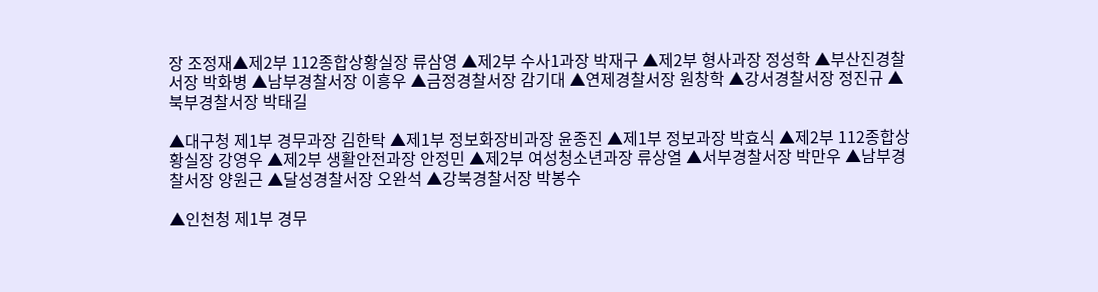장 조정재▲제2부 112종합상황실장 류삼영 ▲제2부 수사1과장 박재구 ▲제2부 형사과장 정성학 ▲부산진경찰서장 박화병 ▲남부경찰서장 이흥우 ▲금정경찰서장 감기대 ▲연제경찰서장 원창학 ▲강서경찰서장 정진규 ▲북부경찰서장 박태길

▲대구청 제1부 경무과장 김한탁 ▲제1부 정보화장비과장 윤종진 ▲제1부 정보과장 박효식 ▲제2부 112종합상황실장 강영우 ▲제2부 생활안전과장 안정민 ▲제2부 여성청소년과장 류상열 ▲서부경찰서장 박만우 ▲남부경찰서장 양원근 ▲달성경찰서장 오완석 ▲강북경찰서장 박봉수

▲인천청 제1부 경무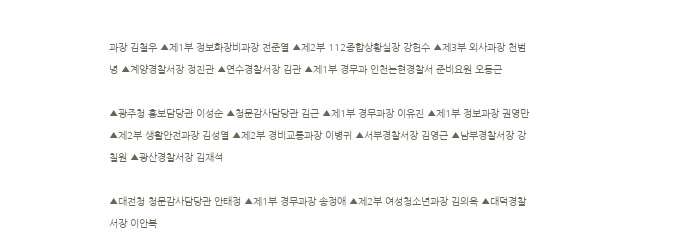과장 김철우 ▲제1부 정보화장비과장 전준열 ▲제2부 112종합상황실장 강헌수 ▲제3부 외사과장 천범녕 ▲계양경찰서장 정진관 ▲연수경찰서장 김관 ▲제1부 경무과 인천논현경찰서 준비요원 오동근

▲광주청 홍보담당관 이성순 ▲청문감사담당관 김근 ▲제1부 경무과장 이유진 ▲제1부 정보과장 권영만 ▲제2부 생활안전과장 김성열 ▲제2부 경비교통과장 이병귀 ▲서부경찰서장 김영근 ▲남부경찰서장 강칠원 ▲광산경찰서장 김재석

▲대전청 청문감사담당관 안태정 ▲제1부 경무과장 송정애 ▲제2부 여성청소년과장 김의옥 ▲대덕경찰서장 이안복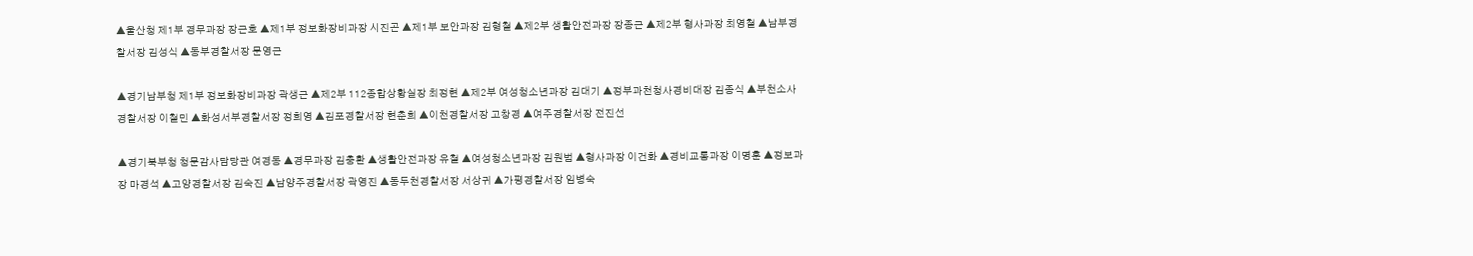▲울산청 제1부 경무과장 장근호 ▲제1부 정보화장비과장 시진곤 ▲제1부 보안과장 김형철 ▲제2부 생활안전과장 장종근 ▲제2부 형사과장 최영철 ▲남부경찰서장 김성식 ▲동부경찰서장 문영근

▲경기남부청 제1부 정보화장비과장 곽생근 ▲제2부 112종합상황실장 최정현 ▲제2부 여성청소년과장 김대기 ▲정부과천청사경비대장 김종식 ▲부천소사경찰서장 이철민 ▲화성서부경찰서장 정희영 ▲김포경찰서장 현춘희 ▲이천경찰서장 고창경 ▲여주경찰서장 전진선

▲경기북부청 청문감사담당관 여경동 ▲경무과장 김충환 ▲생활안전과장 유철 ▲여성청소년과장 김원범 ▲형사과장 이건화 ▲경비교통과장 이명훈 ▲정보과장 마경석 ▲고양경찰서장 김숙진 ▲남양주경찰서장 곽영진 ▲동두천경찰서장 서상귀 ▲가평경찰서장 임병숙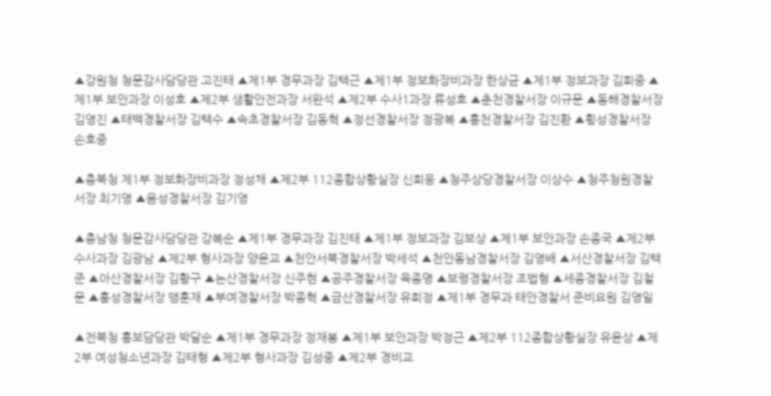▲강원청 청문감사담당관 고진태 ▲제1부 경무과장 김택근 ▲제1부 정보화장비과장 한상균 ▲제1부 정보과장 김희중 ▲제1부 보안과장 이성호 ▲제2부 생활안전과장 서완석 ▲제2부 수사1과장 류성호 ▲춘천경찰서장 이규문 ▲동해경찰서장 김영진 ▲태백경찰서장 김택수 ▲속초경찰서장 김동혁 ▲정선경찰서장 정광복 ▲홍천경찰서장 김진환 ▲횡성경찰서장 손호중

▲충북청 제1부 정보화장비과장 정성채 ▲제2부 112종합상황실장 신희웅 ▲청주상당경찰서장 이상수 ▲청주청원경찰서장 최기영 ▲음성경찰서장 김기영

▲충남청 청문감사담당관 강복순 ▲제1부 경무과장 김진태 ▲제1부 정보과장 김보상 ▲제1부 보안과장 손종국 ▲제2부 수사과장 김광남 ▲제2부 형사과장 양윤교 ▲천안서북경찰서장 박세석 ▲천안동남경찰서장 김영배 ▲서산경찰서장 김택준 ▲아산경찰서장 김황구 ▲논산경찰서장 신주현 ▲공주경찰서장 육종명 ▲보령경찰서장 조법형 ▲세종경찰서장 김철문 ▲홍성경찰서장 맹훈재 ▲부여경찰서장 박종혁 ▲금산경찰서장 유희정 ▲제1부 경무과 태안경찰서 준비요원 김영일

▲전북청 홍보담당관 박달순 ▲제1부 경무과장 정재봉 ▲제1부 보안과장 박정근 ▲제2부 112종합상황실장 유윤상 ▲제2부 여성청소년과장 김태형 ▲제2부 형사과장 김성중 ▲제2부 경비교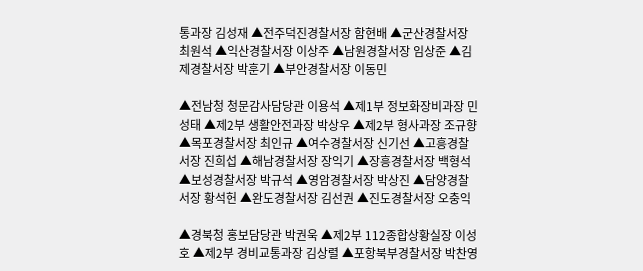통과장 김성재 ▲전주덕진경찰서장 함현배 ▲군산경찰서장 최원석 ▲익산경찰서장 이상주 ▲남원경찰서장 임상준 ▲김제경찰서장 박훈기 ▲부안경찰서장 이동민

▲전남청 청문감사담당관 이용석 ▲제1부 정보화장비과장 민성태 ▲제2부 생활안전과장 박상우 ▲제2부 형사과장 조규향 ▲목포경찰서장 최인규 ▲여수경찰서장 신기선 ▲고흥경찰서장 진희섭 ▲해남경찰서장 장익기 ▲장흥경찰서장 백형석 ▲보성경찰서장 박규석 ▲영암경찰서장 박상진 ▲담양경찰서장 황석헌 ▲완도경찰서장 김선권 ▲진도경찰서장 오충익

▲경북청 홍보담당관 박권욱 ▲제2부 112종합상황실장 이성호 ▲제2부 경비교통과장 김상렬 ▲포항북부경찰서장 박찬영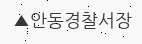▲안동경찰서장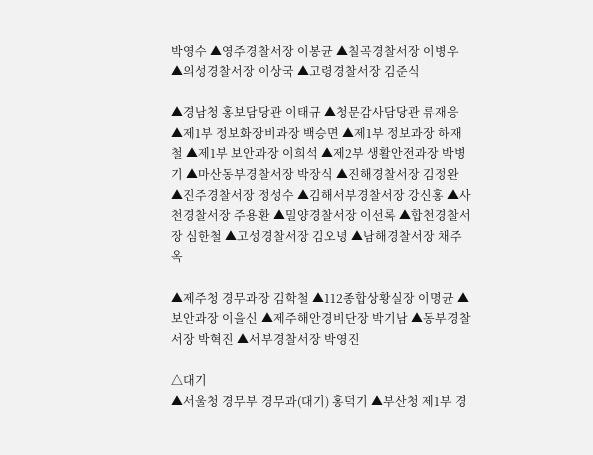박영수 ▲영주경찰서장 이봉균 ▲칠곡경찰서장 이병우 ▲의성경찰서장 이상국 ▲고령경찰서장 김준식

▲경남청 홍보담당관 이태규 ▲청문감사담당관 류재응 ▲제1부 정보화장비과장 백승면 ▲제1부 정보과장 하재철 ▲제1부 보안과장 이희석 ▲제2부 생활안전과장 박병기 ▲마산동부경찰서장 박장식 ▲진해경찰서장 김정완 ▲진주경찰서장 정성수 ▲김해서부경찰서장 강신홍 ▲사천경찰서장 주용환 ▲밀양경찰서장 이선록 ▲합천경찰서장 심한철 ▲고성경찰서장 김오녕 ▲남해경찰서장 채주옥

▲제주청 경무과장 김학철 ▲112종합상황실장 이명균 ▲보안과장 이을신 ▲제주해안경비단장 박기남 ▲동부경찰서장 박혁진 ▲서부경찰서장 박영진

△대기
▲서울청 경무부 경무과(대기) 홍덕기 ▲부산청 제1부 경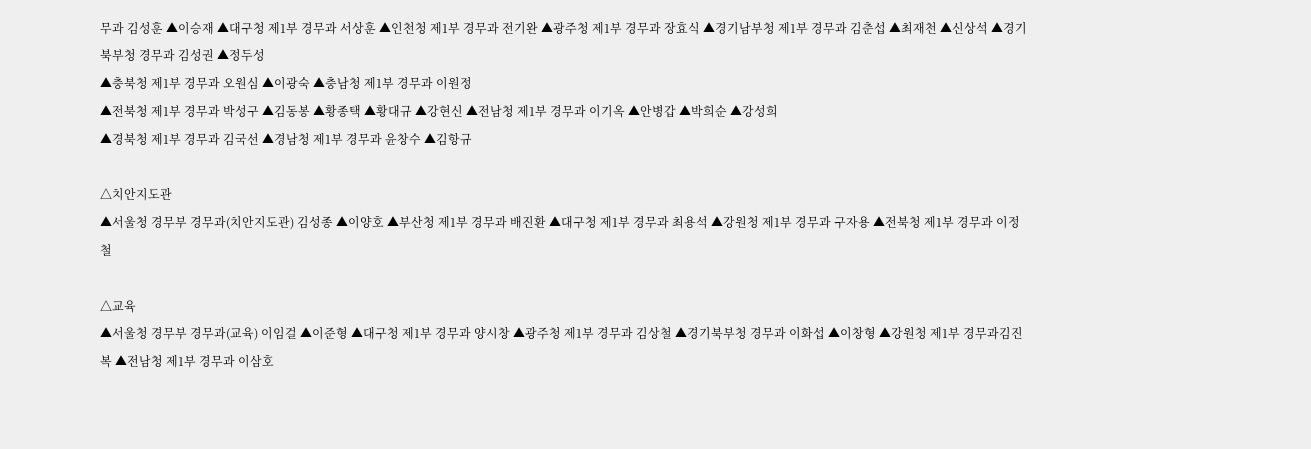무과 김성훈 ▲이승재 ▲대구청 제1부 경무과 서상훈 ▲인천청 제1부 경무과 전기완 ▲광주청 제1부 경무과 장효식 ▲경기남부청 제1부 경무과 김춘섭 ▲최재천 ▲신상석 ▲경기북부청 경무과 김성권 ▲정두성
▲충북청 제1부 경무과 오원심 ▲이광숙 ▲충남청 제1부 경무과 이원정
▲전북청 제1부 경무과 박성구 ▲김동봉 ▲황종택 ▲황대규 ▲강현신 ▲전남청 제1부 경무과 이기옥 ▲안병갑 ▲박희순 ▲강성희
▲경북청 제1부 경무과 김국선 ▲경남청 제1부 경무과 윤창수 ▲김항규

△치안지도관
▲서울청 경무부 경무과(치안지도관) 김성종 ▲이양호 ▲부산청 제1부 경무과 배진환 ▲대구청 제1부 경무과 최용석 ▲강원청 제1부 경무과 구자용 ▲전북청 제1부 경무과 이정철

△교육
▲서울청 경무부 경무과(교육) 이임걸 ▲이준형 ▲대구청 제1부 경무과 양시창 ▲광주청 제1부 경무과 김상철 ▲경기북부청 경무과 이화섭 ▲이창형 ▲강원청 제1부 경무과김진복 ▲전남청 제1부 경무과 이삼호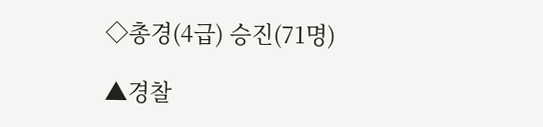◇총경(4급) 승진(71명)

▲경찰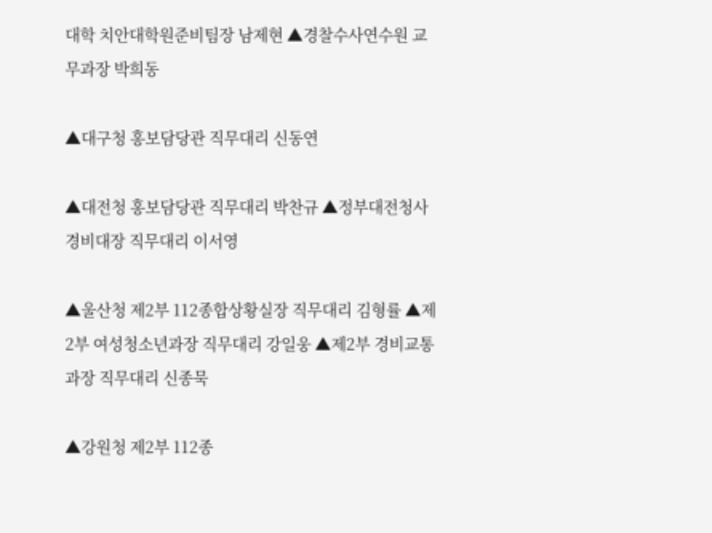대학 치안대학원준비팀장 남제현 ▲경찰수사연수원 교무과장 박희동

▲대구청 홍보담당관 직무대리 신동연

▲대전청 홍보담당관 직무대리 박찬규 ▲정부대전청사경비대장 직무대리 이서영

▲울산청 제2부 112종합상황실장 직무대리 김형률 ▲제2부 여성청소년과장 직무대리 강일웅 ▲제2부 경비교통과장 직무대리 신종묵

▲강원청 제2부 112종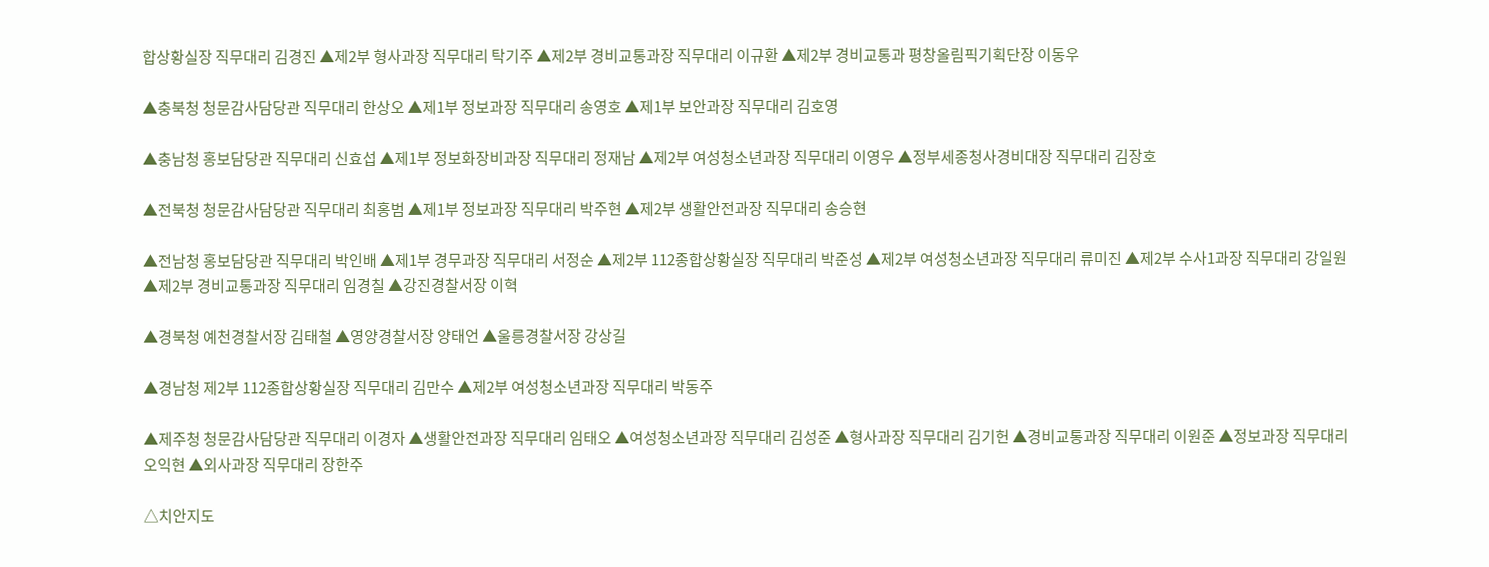합상황실장 직무대리 김경진 ▲제2부 형사과장 직무대리 탁기주 ▲제2부 경비교통과장 직무대리 이규환 ▲제2부 경비교통과 평창올림픽기획단장 이동우

▲충북청 청문감사담당관 직무대리 한상오 ▲제1부 정보과장 직무대리 송영호 ▲제1부 보안과장 직무대리 김호영

▲충남청 홍보담당관 직무대리 신효섭 ▲제1부 정보화장비과장 직무대리 정재남 ▲제2부 여성청소년과장 직무대리 이영우 ▲정부세종청사경비대장 직무대리 김장호

▲전북청 청문감사담당관 직무대리 최홍범 ▲제1부 정보과장 직무대리 박주현 ▲제2부 생활안전과장 직무대리 송승현

▲전남청 홍보담당관 직무대리 박인배 ▲제1부 경무과장 직무대리 서정순 ▲제2부 112종합상황실장 직무대리 박준성 ▲제2부 여성청소년과장 직무대리 류미진 ▲제2부 수사1과장 직무대리 강일원 ▲제2부 경비교통과장 직무대리 임경칠 ▲강진경찰서장 이혁

▲경북청 예천경찰서장 김태철 ▲영양경찰서장 양태언 ▲울릉경찰서장 강상길

▲경남청 제2부 112종합상황실장 직무대리 김만수 ▲제2부 여성청소년과장 직무대리 박동주

▲제주청 청문감사담당관 직무대리 이경자 ▲생활안전과장 직무대리 임태오 ▲여성청소년과장 직무대리 김성준 ▲형사과장 직무대리 김기헌 ▲경비교통과장 직무대리 이원준 ▲정보과장 직무대리 오익현 ▲외사과장 직무대리 장한주

△치안지도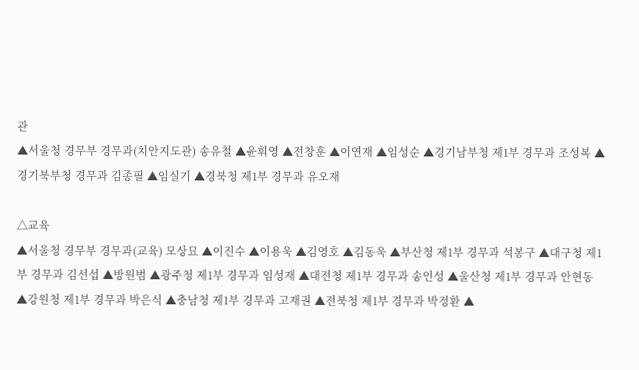관
▲서울청 경무부 경무과(치안지도관) 송유철 ▲윤휘영 ▲전창훈 ▲이연재 ▲임성순 ▲경기남부청 제1부 경무과 조성복 ▲경기북부청 경무과 김종필 ▲임실기 ▲경북청 제1부 경무과 유오재

△교육
▲서울청 경무부 경무과(교육) 모상묘 ▲이진수 ▲이용욱 ▲김영호 ▲김동욱 ▲부산청 제1부 경무과 석봉구 ▲대구청 제1부 경무과 김선섭 ▲방원범 ▲광주청 제1부 경무과 임성재 ▲대전청 제1부 경무과 송인성 ▲울산청 제1부 경무과 안현동
▲강원청 제1부 경무과 박은식 ▲충남청 제1부 경무과 고재권 ▲전북청 제1부 경무과 박정환 ▲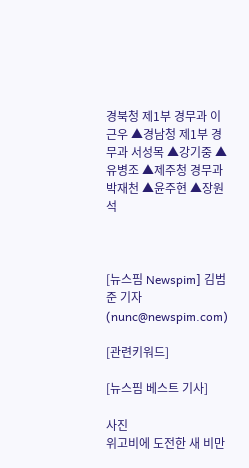경북청 제1부 경무과 이근우 ▲경남청 제1부 경무과 서성목 ▲강기중 ▲유병조 ▲제주청 경무과 박재천 ▲윤주현 ▲장원석



[뉴스핌 Newspim] 김범준 기자 (nunc@newspim.com)

[관련키워드]

[뉴스핌 베스트 기사]

사진
위고비에 도전한 새 비만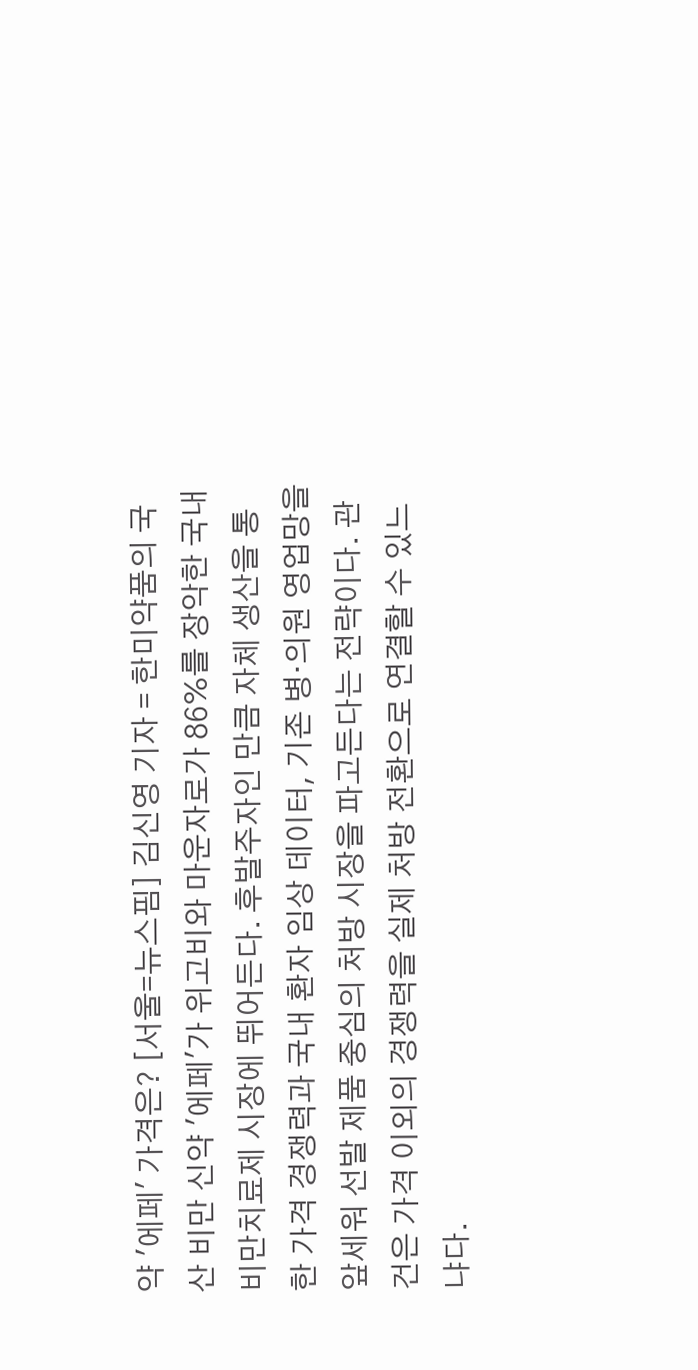약 '에페' 가격은? [서울=뉴스핌] 김신영 기자 = 한미약품의 국산 비만 신약 '에페'가 위고비와 마운자로가 86%를 장악한 국내 비만치료제 시장에 뛰어든다. 후발주자인 만큼 자체 생산을 통한 가격 경쟁력과 국내 환자 임상 데이터, 기존 병·의원 영업망을 앞세워 선발 제품 중심의 처방 시장을 파고든다는 전략이다. 관건은 가격 이외의 경쟁력을 실제 처방 전환으로 연결할 수 있느냐다.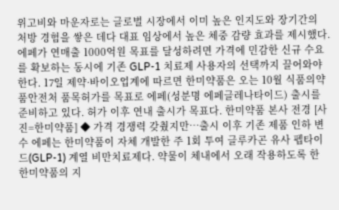위고비와 마운자로는 글로벌 시장에서 이미 높은 인지도와 장기간의 처방 경험을 쌓은 데다 대표 임상에서 높은 체중 감량 효과를 제시했다. 에페가 연매출 1000억원 목표를 달성하려면 가격에 민감한 신규 수요를 확보하는 동시에 기존 GLP-1 치료제 사용자의 선택까지 끌어와야 한다. 17일 제약·바이오업계에 따르면 한미약품은 오는 10월 식품의약품안전처 품목허가를 목표로 에페(성분명 에페글레나타이드) 출시를 준비하고 있다. 허가 이후 연내 출시가 목표다. 한미약품 본사 전경 [사진=한미약품] ◆ 가격 경쟁력 갖췄지만…출시 이후 기존 제품 인하 변수 에페는 한미약품이 자체 개발한 주 1회 투여 글루카곤 유사 펩타이드(GLP-1) 계열 비만치료제다. 약물이 체내에서 오래 작용하도록 한 한미약품의 지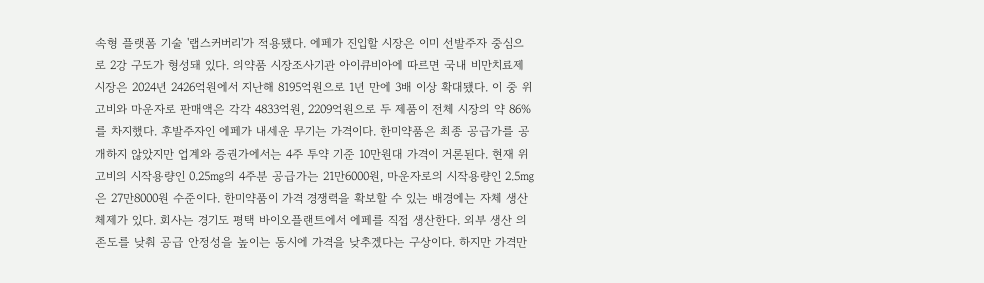속형 플랫폼 기술 '랩스커버리'가 적용됐다. 에페가 진입할 시장은 이미 선발주자 중심으로 2강 구도가 형성돼 있다. 의약품 시장조사기관 아이큐비아에 따르면 국내 비만치료제 시장은 2024년 2426억원에서 지난해 8195억원으로 1년 만에 3배 이상 확대됐다. 이 중 위고비와 마운자로 판매액은 각각 4833억원, 2209억원으로 두 제품이 전체 시장의 약 86%를 차지했다. 후발주자인 에페가 내세운 무기는 가격이다. 한미약품은 최종 공급가를 공개하지 않았지만 업계와 증권가에서는 4주 투약 기준 10만원대 가격이 거론된다. 현재 위고비의 시작용량인 0.25㎎의 4주분 공급가는 21만6000원, 마운자로의 시작용량인 2.5㎎은 27만8000원 수준이다. 한미약품이 가격 경쟁력을 확보할 수 있는 배경에는 자체 생산체제가 있다. 회사는 경기도 평택 바이오플랜트에서 에페를 직접 생산한다. 외부 생산 의존도를 낮춰 공급 안정성을 높이는 동시에 가격을 낮추겠다는 구상이다. 하지만 가격만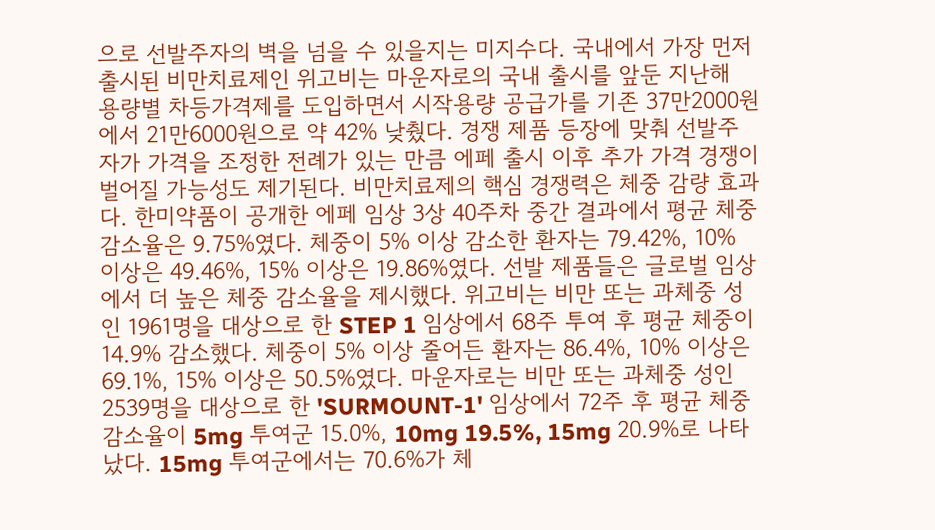으로 선발주자의 벽을 넘을 수 있을지는 미지수다. 국내에서 가장 먼저 출시된 비만치료제인 위고비는 마운자로의 국내 출시를 앞둔 지난해 용량별 차등가격제를 도입하면서 시작용량 공급가를 기존 37만2000원에서 21만6000원으로 약 42% 낮췄다. 경쟁 제품 등장에 맞춰 선발주자가 가격을 조정한 전례가 있는 만큼 에페 출시 이후 추가 가격 경쟁이 벌어질 가능성도 제기된다. 비만치료제의 핵심 경쟁력은 체중 감량 효과다. 한미약품이 공개한 에페 임상 3상 40주차 중간 결과에서 평균 체중 감소율은 9.75%였다. 체중이 5% 이상 감소한 환자는 79.42%, 10% 이상은 49.46%, 15% 이상은 19.86%였다. 선발 제품들은 글로벌 임상에서 더 높은 체중 감소율을 제시했다. 위고비는 비만 또는 과체중 성인 1961명을 대상으로 한 STEP 1 임상에서 68주 투여 후 평균 체중이 14.9% 감소했다. 체중이 5% 이상 줄어든 환자는 86.4%, 10% 이상은 69.1%, 15% 이상은 50.5%였다. 마운자로는 비만 또는 과체중 성인 2539명을 대상으로 한 'SURMOUNT-1' 임상에서 72주 후 평균 체중 감소율이 5mg 투여군 15.0%, 10mg 19.5%, 15mg 20.9%로 나타났다. 15mg 투여군에서는 70.6%가 체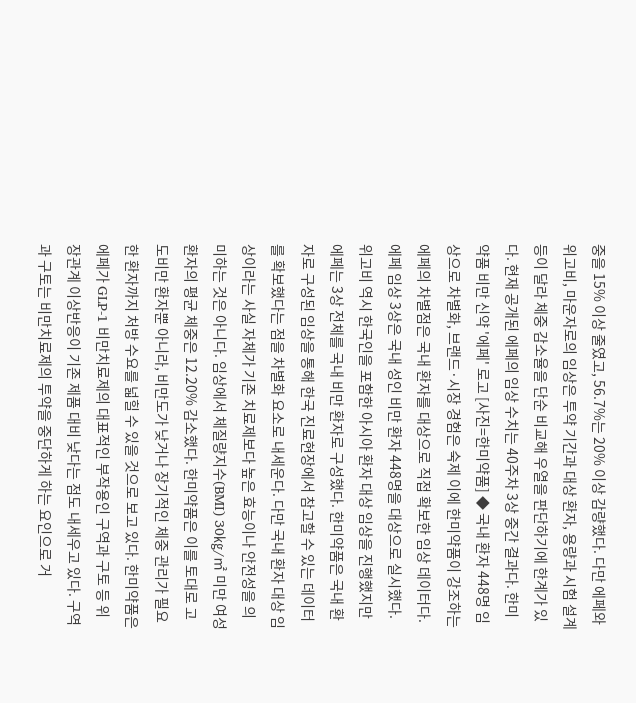중을 15% 이상 줄였고, 56.7%는 20% 이상 감량했다. 다만 에페와 위고비, 마운자로의 임상은 투약 기간과 대상 환자, 용량과 시험 설계 등이 달라 체중 감소율을 단순 비교해 우열을 판단하기에 한계가 있다. 현재 공개된 에페의 임상 수치는 40주차 3상 중간 결과다. 한미약품 비만 신약 '에페' 로고 [사진=한미약품] ◆ 국내 환자 448명 임상으로 차별화, 브랜드·시장 경험은 숙제 이에 한미약품이 강조하는 에페의 차별점은 국내 환자를 대상으로 직접 확보한 임상 데이터다. 에페 임상 3상은 국내 성인 비만 환자 448명을 대상으로 실시했다. 위고비 역시 한국인을 포함한 아시아 환자 대상 임상을 진행했지만 에페는 3상 전체를 국내 비만 환자로 구성했다. 한미약품은 국내 환자로 구성된 임상을 통해 한국 진료현장에서 참고할 수 있는 데이터를 확보했다는 점을 차별화 요소로 내세운다. 다만 국내 환자 대상 임상이라는 사실 자체가 기존 치료제보다 높은 효능이나 안전성을 의미하는 것은 아니다. 임상에서 체질량지수(BMI) 30㎏/㎡ 미만 여성 환자의 평균 체중은 12.20% 감소했다. 한미약품은 이를 토대로 고도비만 환자뿐 아니라, 비만도가 낮거나 장기적인 체중 관리가 필요한 환자까지 처방 수요를 넓힐 수 있을 것으로 보고 있다. 한미약품은 에페가 GLP-1 비만치료제의 대표적인 부작용인 구역과 구토 등 위장관계 이상반응이 기존 제품 대비 낮다는 점도 내세우고 있다. 구역과 구토는 비만치료제의 투약을 중단하게 하는 요인으로 거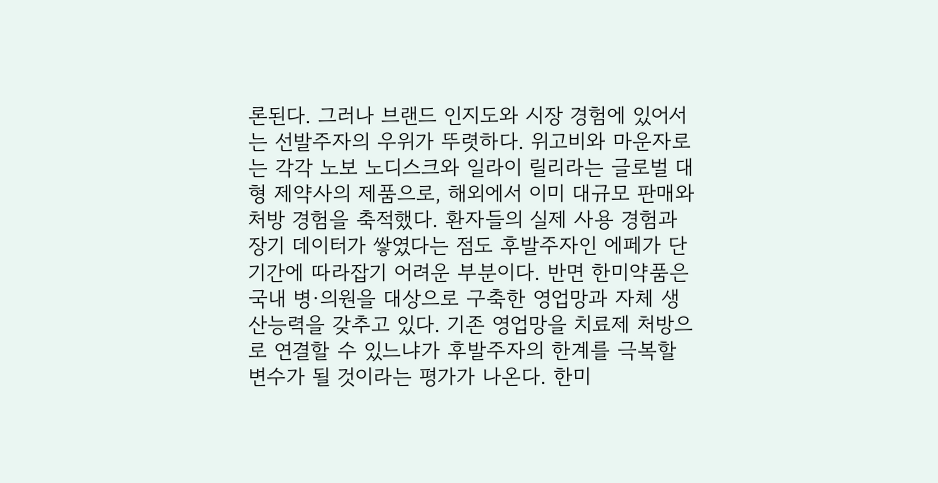론된다. 그러나 브랜드 인지도와 시장 경험에 있어서는 선발주자의 우위가 뚜렷하다. 위고비와 마운자로는 각각 노보 노디스크와 일라이 릴리라는 글로벌 대형 제약사의 제품으로, 해외에서 이미 대규모 판매와 처방 경험을 축적했다. 환자들의 실제 사용 경험과 장기 데이터가 쌓였다는 점도 후발주자인 에페가 단기간에 따라잡기 어려운 부분이다. 반면 한미약품은 국내 병·의원을 대상으로 구축한 영업망과 자체 생산능력을 갖추고 있다. 기존 영업망을 치료제 처방으로 연결할 수 있느냐가 후발주자의 한계를 극복할 변수가 될 것이라는 평가가 나온다. 한미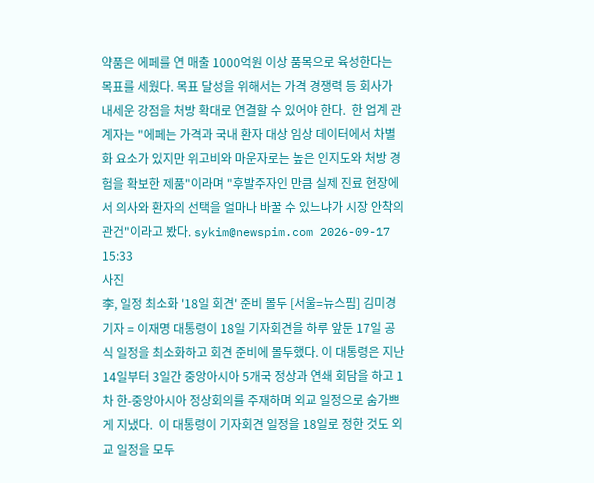약품은 에페를 연 매출 1000억원 이상 품목으로 육성한다는 목표를 세웠다. 목표 달성을 위해서는 가격 경쟁력 등 회사가 내세운 강점을 처방 확대로 연결할 수 있어야 한다.  한 업계 관계자는 "에페는 가격과 국내 환자 대상 임상 데이터에서 차별화 요소가 있지만 위고비와 마운자로는 높은 인지도와 처방 경험을 확보한 제품"이라며 "후발주자인 만큼 실제 진료 현장에서 의사와 환자의 선택을 얼마나 바꿀 수 있느냐가 시장 안착의 관건"이라고 봤다. sykim@newspim.com 2026-09-17 15:33
사진
李, 일정 최소화 '18일 회견' 준비 몰두 [서울=뉴스핌] 김미경 기자 = 이재명 대통령이 18일 기자회견을 하루 앞둔 17일 공식 일정을 최소화하고 회견 준비에 몰두했다. 이 대통령은 지난 14일부터 3일간 중앙아시아 5개국 정상과 연쇄 회담을 하고 1차 한-중앙아시아 정상회의를 주재하며 외교 일정으로 숨가쁘게 지냈다.  이 대통령이 기자회견 일정을 18일로 정한 것도 외교 일정을 모두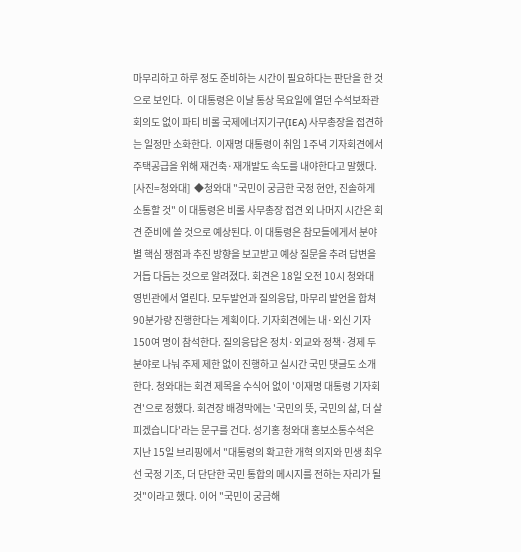마무리하고 하루 정도 준비하는 시간이 필요하다는 판단을 한 것으로 보인다.  이 대통령은 이날 통상 목요일에 열던 수석보좌관회의도 없이 파티 비롤 국제에너지기구(IEA) 사무총장을 접견하는 일정만 소화한다.  이재명 대통령이 취임 1주녁 기자회견에서 주택공급을 위해 재건축·재개발도 속도를 내야한다고 말했다. [사진=청와대]  ◆청와대 "국민이 궁금한 국정 현안, 진솔하게 소통할 것" 이 대통령은 비롤 사무총장 접견 외 나머지 시간은 회견 준비에 쓸 것으로 예상된다. 이 대통령은 참모들에게서 분야별 핵심 쟁점과 추진 방향을 보고받고 예상 질문을 추려 답변을 거듭 다듬는 것으로 알려졌다. 회견은 18일 오전 10시 청와대 영빈관에서 열린다. 모두발언과 질의응답, 마무리 발언을 합쳐 90분가량 진행한다는 계획이다. 기자회견에는 내·외신 기자 150여 명이 참석한다. 질의응답은 정치·외교와 정책·경제 두 분야로 나눠 주제 제한 없이 진행하고 실시간 국민 댓글도 소개한다. 청와대는 회견 제목을 수식어 없이 '이재명 대통령 기자회견'으로 정했다. 회견장 배경막에는 '국민의 뜻, 국민의 삶, 더 살피겠습니다'라는 문구를 건다. 성기홍 청와대 홍보소통수석은 지난 15일 브리핑에서 "대통령의 확고한 개혁 의지와 민생 최우선 국정 기조, 더 단단한 국민 통합의 메시지를 전하는 자리가 될 것"이라고 했다. 이어 "국민이 궁금해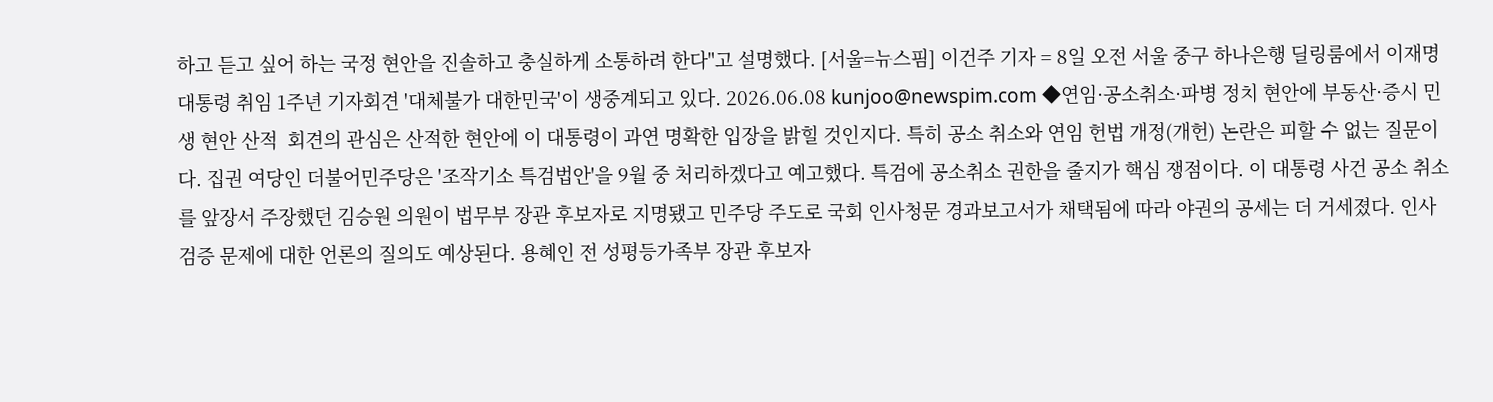하고 듣고 싶어 하는 국정 현안을 진솔하고 충실하게 소통하려 한다"고 설명했다. [서울=뉴스핌] 이건주 기자 = 8일 오전 서울 중구 하나은행 딜링룸에서 이재명 대통령 취임 1주년 기자회견 '대체불가 대한민국'이 생중계되고 있다. 2026.06.08 kunjoo@newspim.com ◆연임·공소취소·파병 정치 현안에 부동산·증시 민생 현안 산적  회견의 관심은 산적한 현안에 이 대통령이 과연 명확한 입장을 밝힐 것인지다. 특히 공소 취소와 연임 헌법 개정(개헌) 논란은 피할 수 없는 질문이다. 집권 여당인 더불어민주당은 '조작기소 특검법안'을 9월 중 처리하겠다고 예고했다. 특검에 공소취소 권한을 줄지가 핵심 쟁점이다. 이 대통령 사건 공소 취소를 앞장서 주장했던 김승원 의원이 법무부 장관 후보자로 지명됐고 민주당 주도로 국회 인사청문 경과보고서가 채택됨에 따라 야권의 공세는 더 거세졌다. 인사 검증 문제에 대한 언론의 질의도 예상된다. 용혜인 전 성평등가족부 장관 후보자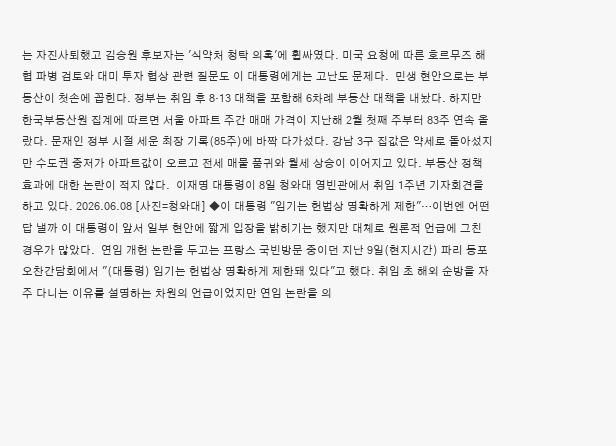는 자진사퇴했고 김승원 후보자는 '식약처 청탁 의혹'에 휩싸였다. 미국 요청에 따른 호르무즈 해협 파병 검토와 대미 투자 협상 관련 질문도 이 대통령에게는 고난도 문제다.  민생 현안으로는 부동산이 첫손에 꼽힌다. 정부는 취임 후 8·13 대책을 포함해 6차례 부동산 대책을 내놨다. 하지만 한국부동산원 집계에 따르면 서울 아파트 주간 매매 가격이 지난해 2월 첫째 주부터 83주 연속 올랐다. 문재인 정부 시절 세운 최장 기록(85주)에 바짝 다가섰다. 강남 3구 집값은 약세로 돌아섰지만 수도권 중저가 아파트값이 오르고 전세 매물 품귀와 월세 상승이 이어지고 있다. 부동산 정책 효과에 대한 논란이 적지 않다.  이재명 대통령이 8일 청와대 영빈관에서 취임 1주년 기자회견을 하고 있다. 2026.06.08 [사진=청와대] ◆이 대통령 "임기는 헌법상 명확하게 제한"…이번엔 어떤 답 낼까 이 대통령이 앞서 일부 현안에 짧게 입장을 밝히기는 했지만 대체로 원론적 언급에 그친 경우가 많았다.  연임 개헌 논란을 두고는 프랑스 국빈방문 중이던 지난 9일(현지시간) 파리 동포 오찬간담회에서 "(대통령) 임기는 헌법상 명확하게 제한돼 있다"고 했다. 취임 초 해외 순방을 자주 다니는 이유를 설명하는 차원의 언급이었지만 연임 논란을 의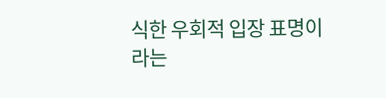식한 우회적 입장 표명이라는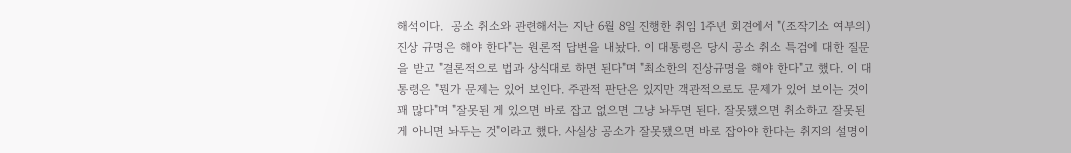해석이다.  공소 취소와 관련해서는 지난 6월 8일 진행한 취임 1주년 회견에서 "(조작기소 여부의) 진상 규명은 해야 한다"는 원론적 답변을 내놨다. 이 대통령은 당시 공소 취소 특검에 대한 질문을 받고 "결론적으로 법과 상식대로 하면 된다"며 "최소한의 진상규명을 해야 한다"고 했다. 이 대통령은 "뭔가 문제는 있어 보인다. 주관적 판단은 있지만 객관적으로도 문제가 있어 보이는 것이 꽤 많다"며 "잘못된 게 있으면 바로 잡고 없으면 그냥 놔두면 된다. 잘못됐으면 취소하고 잘못된 게 아니면 놔두는 것"이라고 했다. 사실상 공소가 잘못됐으면 바로 잡아야 한다는 취지의 설명이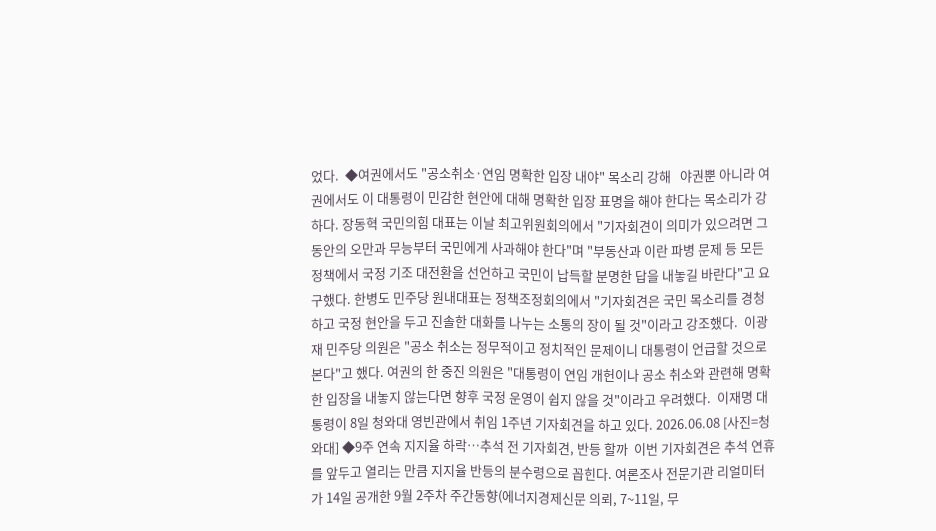었다.  ◆여권에서도 "공소취소·연임 명확한 입장 내야" 목소리 강해   야권뿐 아니라 여권에서도 이 대통령이 민감한 현안에 대해 명확한 입장 표명을 해야 한다는 목소리가 강하다. 장동혁 국민의힘 대표는 이날 최고위원회의에서 "기자회견이 의미가 있으려면 그동안의 오만과 무능부터 국민에게 사과해야 한다"며 "부동산과 이란 파병 문제 등 모든 정책에서 국정 기조 대전환을 선언하고 국민이 납득할 분명한 답을 내놓길 바란다"고 요구했다. 한병도 민주당 원내대표는 정책조정회의에서 "기자회견은 국민 목소리를 경청하고 국정 현안을 두고 진솔한 대화를 나누는 소통의 장이 될 것"이라고 강조했다.  이광재 민주당 의원은 "공소 취소는 정무적이고 정치적인 문제이니 대통령이 언급할 것으로 본다"고 했다. 여권의 한 중진 의원은 "대통령이 연임 개헌이나 공소 취소와 관련해 명확한 입장을 내놓지 않는다면 향후 국정 운영이 쉽지 않을 것"이라고 우려했다.  이재명 대통령이 8일 청와대 영빈관에서 취임 1주년 기자회견을 하고 있다. 2026.06.08 [사진=청와대] ◆9주 연속 지지율 하락…추석 전 기자회견, 반등 할까  이번 기자회견은 추석 연휴를 앞두고 열리는 만큼 지지율 반등의 분수령으로 꼽힌다. 여론조사 전문기관 리얼미터가 14일 공개한 9월 2주차 주간동향(에너지경제신문 의뢰, 7~11일, 무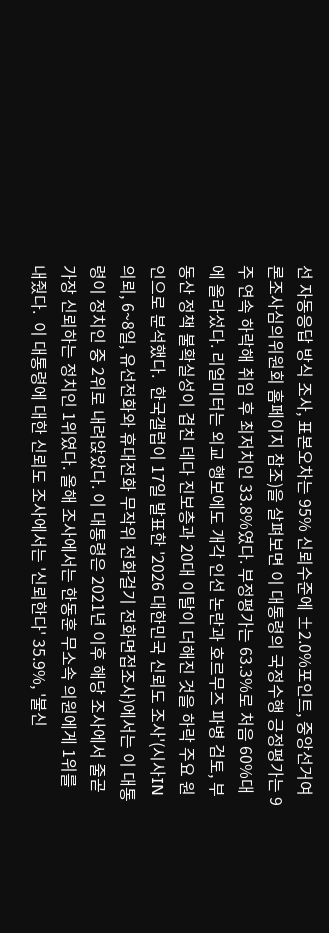선 자동응답 방식 조사, 표본오차는 95% 신뢰수준에 ±2.0%포인트, 중앙선거여론조사심의위원회 홈페이지 참조)을 살펴보면 이 대통령의 국정수행 긍정평가는 9주 연속 하락해 취임 후 최저치인 33.8%였다. 부정평가는 63.3%로 처음 60%대에 올라섰다. 리얼미터는 외교 행보에도 개각 인선 논란과 호르무즈 파병 검토, 부동산 정책 불확실성이 겹친 데다 진보층과 20대 이탈이 더해진 것을 하락 주요 원인으로 분석했다.  한국갤럽이 17일 발표한 '2026 대한민국 신뢰도 조사'(시사IN 의뢰, 6~8일, 유선전화와 휴대전화 무작위 전화걸기 전화면접조사)에서는 이 대통령이 정치인 중 2위로 내려앉았다. 이 대통령은 2021년 이후 해당 조사에서 줄곧 가장 신뢰하는 정치인 1위였다. 올해 조사에서는 한동훈 무소속 의원에게 1위를 내줬다.  이 대통령에 대한 신뢰도 조사에서는 '신뢰한다' 35.9%, '불신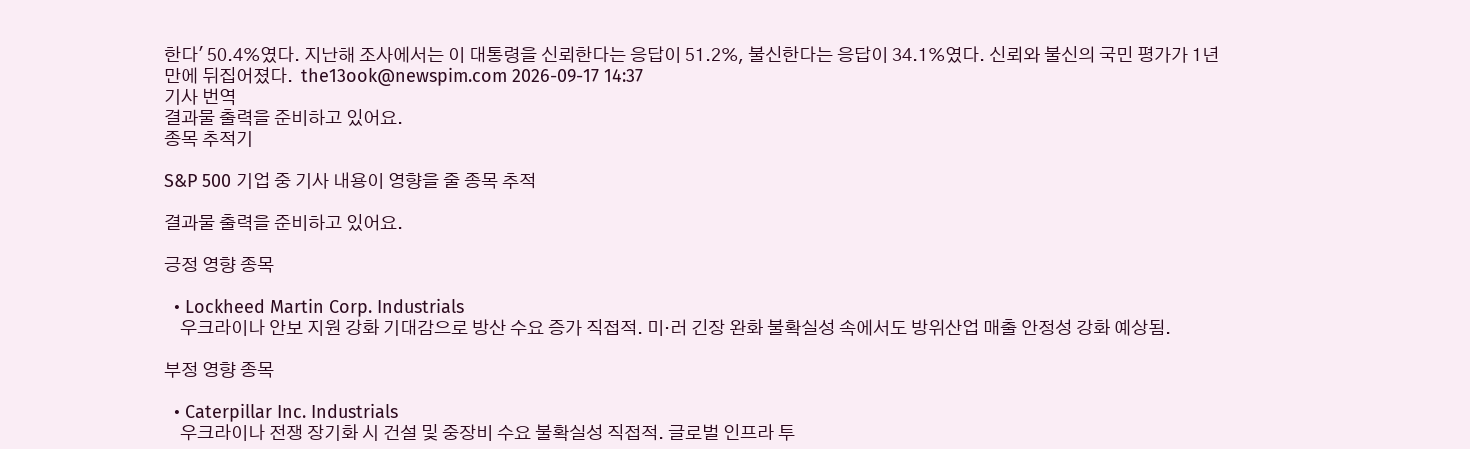한다' 50.4%였다. 지난해 조사에서는 이 대통령을 신뢰한다는 응답이 51.2%, 불신한다는 응답이 34.1%였다. 신뢰와 불신의 국민 평가가 1년 만에 뒤집어졌다.  the13ook@newspim.com 2026-09-17 14:37
기사 번역
결과물 출력을 준비하고 있어요.
종목 추적기

S&P 500 기업 중 기사 내용이 영향을 줄 종목 추적

결과물 출력을 준비하고 있어요.

긍정 영향 종목

  • Lockheed Martin Corp. Industrials
    우크라이나 안보 지원 강화 기대감으로 방산 수요 증가 직접적. 미·러 긴장 완화 불확실성 속에서도 방위산업 매출 안정성 강화 예상됨.

부정 영향 종목

  • Caterpillar Inc. Industrials
    우크라이나 전쟁 장기화 시 건설 및 중장비 수요 불확실성 직접적. 글로벌 인프라 투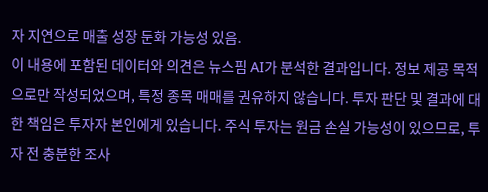자 지연으로 매출 성장 둔화 가능성 있음.
이 내용에 포함된 데이터와 의견은 뉴스핌 AI가 분석한 결과입니다. 정보 제공 목적으로만 작성되었으며, 특정 종목 매매를 권유하지 않습니다. 투자 판단 및 결과에 대한 책임은 투자자 본인에게 있습니다. 주식 투자는 원금 손실 가능성이 있으므로, 투자 전 충분한 조사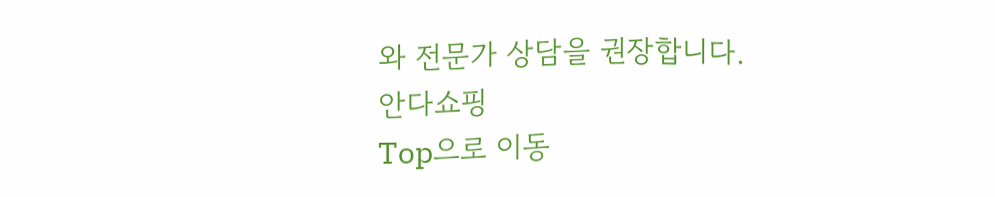와 전문가 상담을 권장합니다.
안다쇼핑
Top으로 이동